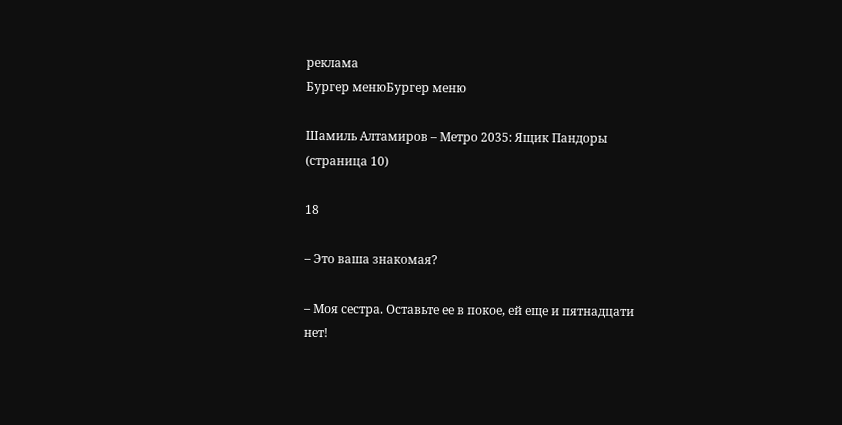реклама
Бургер менюБургер меню

Шамиль Алтамиров – Метро 2035: Ящик Пандоры (страница 10)

18

– Это ваша знакомая?

– Моя сестра. Оставьте ее в покое, ей еще и пятнадцати нет!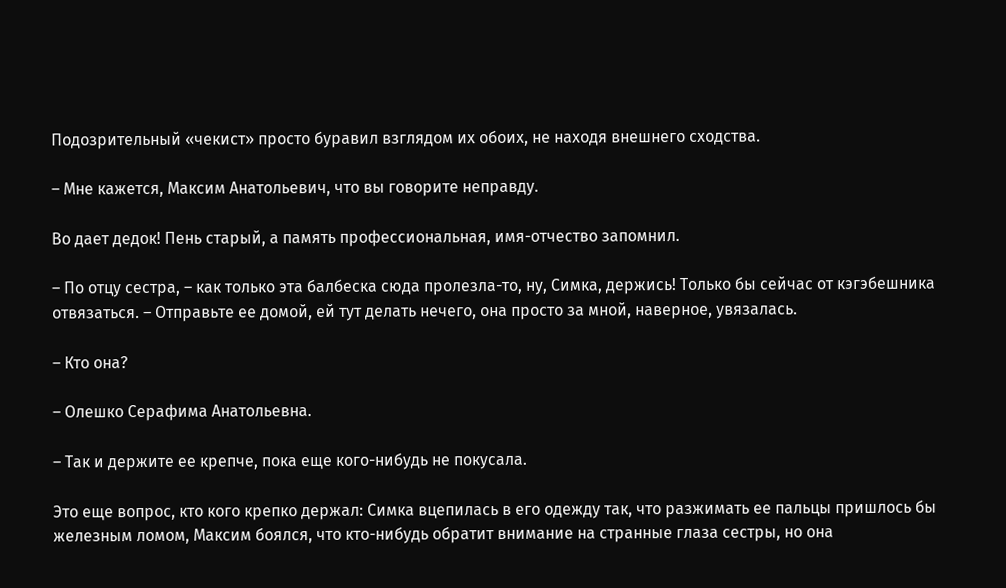Подозрительный «чекист» просто буравил взглядом их обоих, не находя внешнего сходства.

– Мне кажется, Максим Анатольевич, что вы говорите неправду.

Во дает дедок! Пень старый, а память профессиональная, имя-отчество запомнил.

– По отцу сестра, – как только эта балбеска сюда пролезла-то, ну, Симка, держись! Только бы сейчас от кэгэбешника отвязаться. – Отправьте ее домой, ей тут делать нечего, она просто за мной, наверное, увязалась.

– Кто она?

– Олешко Серафима Анатольевна.

– Так и держите ее крепче, пока еще кого-нибудь не покусала.

Это еще вопрос, кто кого крепко держал: Симка вцепилась в его одежду так, что разжимать ее пальцы пришлось бы железным ломом, Максим боялся, что кто-нибудь обратит внимание на странные глаза сестры, но она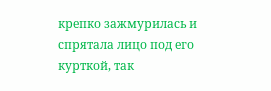крепко зажмурилась и спрятала лицо под его курткой, так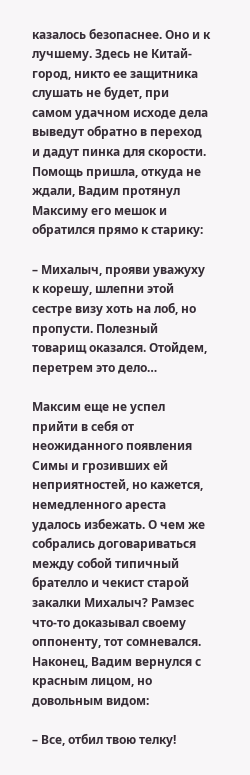казалось безопаснее. Оно и к лучшему. Здесь не Китай-город, никто ее защитника слушать не будет, при самом удачном исходе дела выведут обратно в переход и дадут пинка для скорости. Помощь пришла, откуда не ждали, Вадим протянул Максиму его мешок и обратился прямо к старику:

– Михалыч, прояви уважуху к корешу, шлепни этой сестре визу хоть на лоб, но пропусти. Полезный товарищ оказался. Отойдем, перетрем это дело…

Максим еще не успел прийти в себя от неожиданного появления Симы и грозивших ей неприятностей, но кажется, немедленного ареста удалось избежать. О чем же собрались договариваться между собой типичный брателло и чекист старой закалки Михалыч? Рамзес что-то доказывал своему оппоненту, тот сомневался. Наконец, Вадим вернулся с красным лицом, но довольным видом:

– Все, отбил твою телку!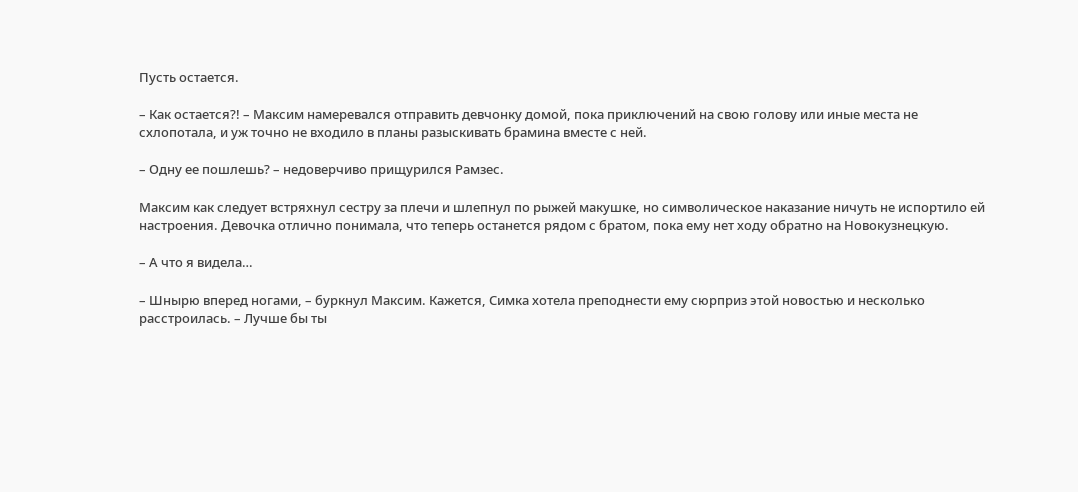Пусть остается.

– Как остается?! – Максим намеревался отправить девчонку домой, пока приключений на свою голову или иные места не схлопотала, и уж точно не входило в планы разыскивать брамина вместе с ней.

– Одну ее пошлешь? – недоверчиво прищурился Рамзес.

Максим как следует встряхнул сестру за плечи и шлепнул по рыжей макушке, но символическое наказание ничуть не испортило ей настроения. Девочка отлично понимала, что теперь останется рядом с братом, пока ему нет ходу обратно на Новокузнецкую.

– А что я видела…

– Шнырю вперед ногами, – буркнул Максим. Кажется, Симка хотела преподнести ему сюрприз этой новостью и несколько расстроилась. – Лучше бы ты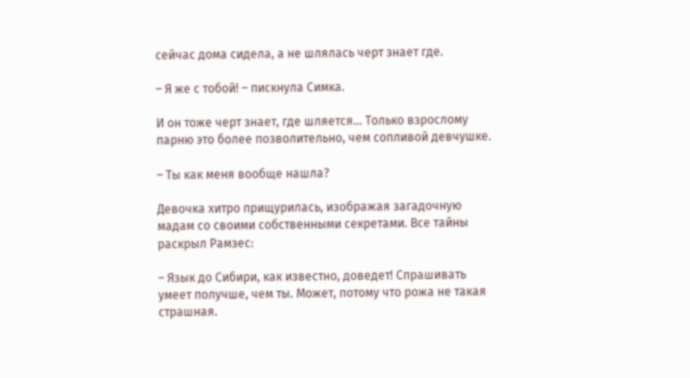сейчас дома сидела, а не шлялась черт знает где.

– Я же с тобой! – пискнула Симка.

И он тоже черт знает, где шляется… Только взрослому парню это более позволительно, чем сопливой девчушке.

– Ты как меня вообще нашла?

Девочка хитро прищурилась, изображая загадочную мадам со своими собственными секретами. Все тайны раскрыл Рамзес:

– Язык до Сибири, как известно, доведет! Спрашивать умеет получше, чем ты. Может, потому что рожа не такая страшная.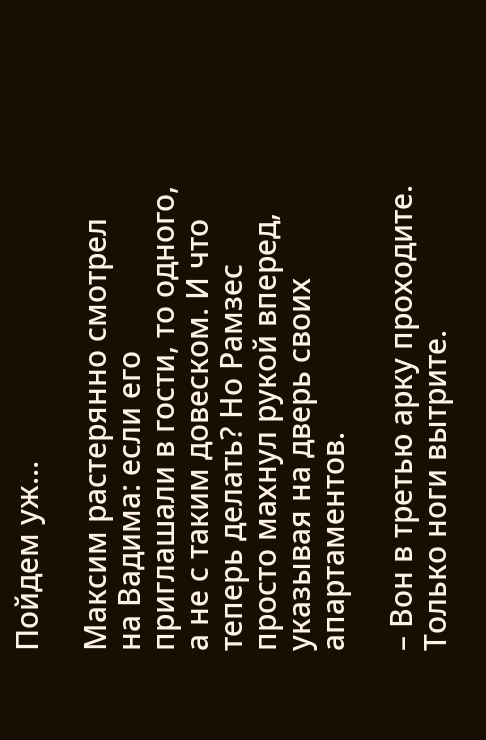Пойдем уж…

Максим растерянно смотрел на Вадима: если его приглашали в гости, то одного, а не с таким довеском. И что теперь делать? Но Рамзес просто махнул рукой вперед, указывая на дверь своих апартаментов.

– Вон в третью арку проходите. Только ноги вытрите.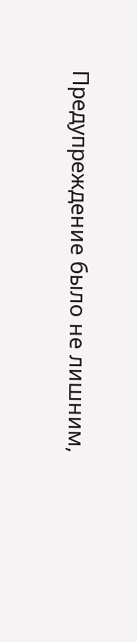Предупреждение было не лишним,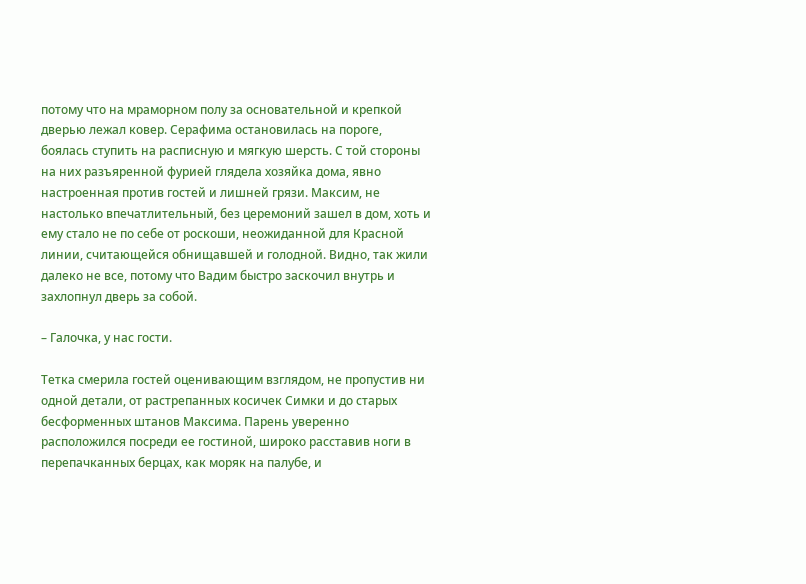потому что на мраморном полу за основательной и крепкой дверью лежал ковер. Серафима остановилась на пороге, боялась ступить на расписную и мягкую шерсть. С той стороны на них разъяренной фурией глядела хозяйка дома, явно настроенная против гостей и лишней грязи. Максим, не настолько впечатлительный, без церемоний зашел в дом, хоть и ему стало не по себе от роскоши, неожиданной для Красной линии, считающейся обнищавшей и голодной. Видно, так жили далеко не все, потому что Вадим быстро заскочил внутрь и захлопнул дверь за собой.

– Галочка, у нас гости.

Тетка смерила гостей оценивающим взглядом, не пропустив ни одной детали, от растрепанных косичек Симки и до старых бесформенных штанов Максима. Парень уверенно расположился посреди ее гостиной, широко расставив ноги в перепачканных берцах, как моряк на палубе, и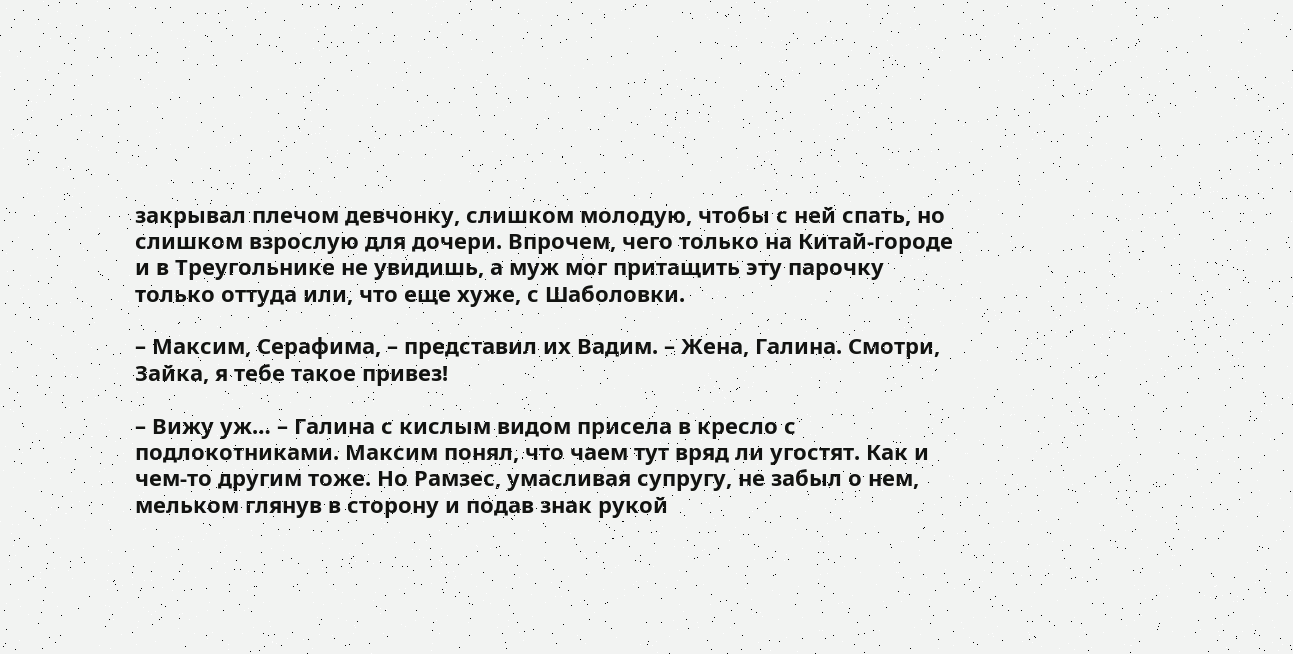закрывал плечом девчонку, слишком молодую, чтобы с ней спать, но слишком взрослую для дочери. Впрочем, чего только на Китай-городе и в Треугольнике не увидишь, а муж мог притащить эту парочку только оттуда или, что еще хуже, с Шаболовки.

– Максим, Серафима, – представил их Вадим. – Жена, Галина. Смотри, Зайка, я тебе такое привез!

– Вижу уж… – Галина с кислым видом присела в кресло с подлокотниками. Максим понял, что чаем тут вряд ли угостят. Как и чем-то другим тоже. Но Рамзес, умасливая супругу, не забыл о нем, мельком глянув в сторону и подав знак рукой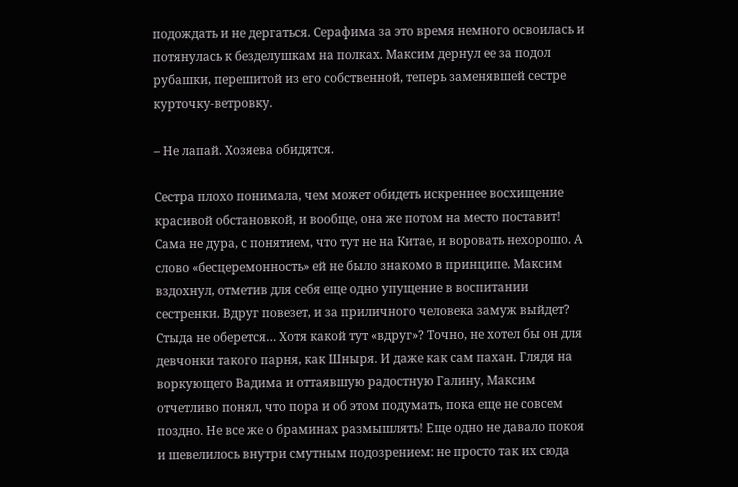подождать и не дергаться. Серафима за это время немного освоилась и потянулась к безделушкам на полках. Максим дернул ее за подол рубашки, перешитой из его собственной, теперь заменявшей сестре курточку-ветровку.

– Не лапай. Хозяева обидятся.

Сестра плохо понимала, чем может обидеть искреннее восхищение красивой обстановкой, и вообще, она же потом на место поставит! Сама не дура, с понятием, что тут не на Китае, и воровать нехорошо. А слово «бесцеремонность» ей не было знакомо в принципе. Максим вздохнул, отметив для себя еще одно упущение в воспитании сестренки. Вдруг повезет, и за приличного человека замуж выйдет? Стыда не оберется… Хотя какой тут «вдруг»? Точно, не хотел бы он для девчонки такого парня, как Шныря. И даже как сам пахан. Глядя на воркующего Вадима и оттаявшую радостную Галину, Максим отчетливо понял, что пора и об этом подумать, пока еще не совсем поздно. Не все же о браминах размышлять! Еще одно не давало покоя и шевелилось внутри смутным подозрением: не просто так их сюда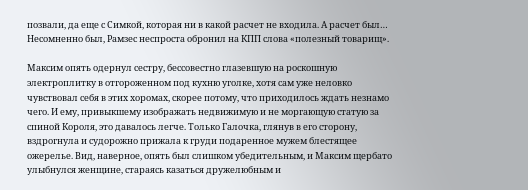позвали, да еще с Симкой, которая ни в какой расчет не входила. А расчет был… Несомненно был, Рамзес неспроста обронил на КПП слова «полезный товарищ».

Максим опять одернул сестру, бессовестно глазевшую на роскошную электроплитку в отгороженном под кухню уголке, хотя сам уже неловко чувствовал себя в этих хоромах, скорее потому, что приходилось ждать незнамо чего. И ему, привыкшему изображать недвижимую и не моргающую статую за спиной Короля, это давалось легче. Только Галочка, глянув в его сторону, вздрогнула и судорожно прижала к груди подаренное мужем блестящее ожерелье. Вид, наверное, опять был слишком убедительным, и Максим щербато улыбнулся женщине, стараясь казаться дружелюбным и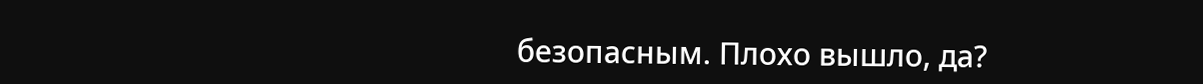безопасным. Плохо вышло, да?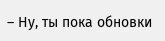– Ну, ты пока обновки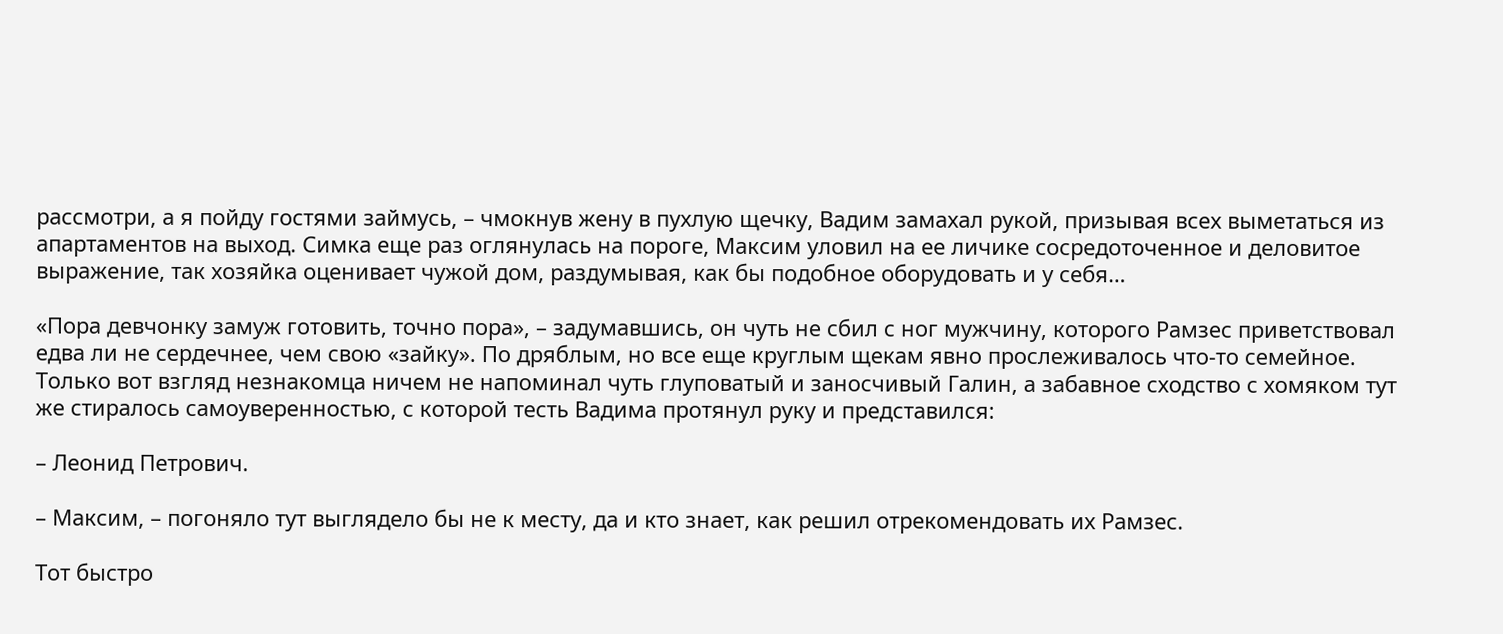рассмотри, а я пойду гостями займусь, – чмокнув жену в пухлую щечку, Вадим замахал рукой, призывая всех выметаться из апартаментов на выход. Симка еще раз оглянулась на пороге, Максим уловил на ее личике сосредоточенное и деловитое выражение, так хозяйка оценивает чужой дом, раздумывая, как бы подобное оборудовать и у себя…

«Пора девчонку замуж готовить, точно пора», – задумавшись, он чуть не сбил с ног мужчину, которого Рамзес приветствовал едва ли не сердечнее, чем свою «зайку». По дряблым, но все еще круглым щекам явно прослеживалось что-то семейное. Только вот взгляд незнакомца ничем не напоминал чуть глуповатый и заносчивый Галин, а забавное сходство с хомяком тут же стиралось самоуверенностью, с которой тесть Вадима протянул руку и представился:

– Леонид Петрович.

– Максим, – погоняло тут выглядело бы не к месту, да и кто знает, как решил отрекомендовать их Рамзес.

Тот быстро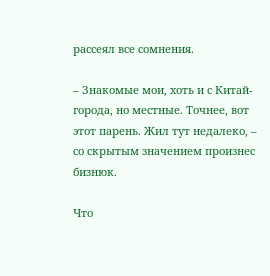рассеял все сомнения.

– Знакомые мои, хоть и с Китай-города, но местные. Точнее, вот этот парень. Жил тут недалеко, – со скрытым значением произнес бизнюк.

Что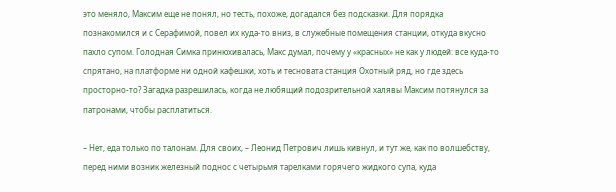это меняло, Максим еще не понял, но тесть, похоже, догадался без подсказки. Для порядка познакомился и с Серафимой, повел их куда-то вниз, в служебные помещения станции, откуда вкусно пахло супом. Голодная Симка принюхивалась, Макс думал, почему у «красных» не как у людей: все куда-то спрятано, на платформе ни одной кафешки, хоть и тесновата станция Охотный ряд, но где здесь просторно-то? Загадка разрешилась, когда не любящий подозрительной халявы Максим потянулся за патронами, чтобы расплатиться.

– Нет, еда только по талонам. Для своих, – Леонид Петрович лишь кивнул, и тут же, как по волшебству, перед ними возник железный поднос с четырьмя тарелками горячего жидкого супа, куда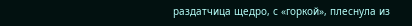раздатчица щедро, с «горкой», плеснула из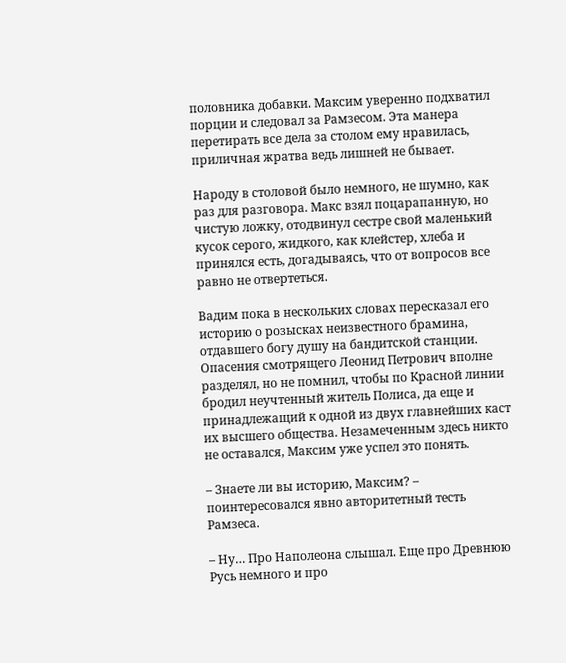половника добавки. Максим уверенно подхватил порции и следовал за Рамзесом. Эта манера перетирать все дела за столом ему нравилась, приличная жратва ведь лишней не бывает.

Народу в столовой было немного, не шумно, как раз для разговора. Макс взял поцарапанную, но чистую ложку, отодвинул сестре свой маленький кусок серого, жидкого, как клейстер, хлеба и принялся есть, догадываясь, что от вопросов все равно не отвертеться.

Вадим пока в нескольких словах пересказал его историю о розысках неизвестного брамина, отдавшего богу душу на бандитской станции. Опасения смотрящего Леонид Петрович вполне разделял, но не помнил, чтобы по Красной линии бродил неучтенный житель Полиса, да еще и принадлежащий к одной из двух главнейших каст их высшего общества. Незамеченным здесь никто не оставался, Максим уже успел это понять.

– Знаете ли вы историю, Максим? – поинтересовался явно авторитетный тесть Рамзеса.

– Ну… Про Наполеона слышал. Еще про Древнюю Русь немного и про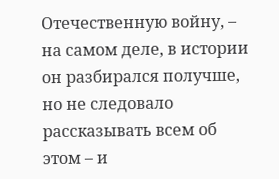Отечественную войну, – на самом деле, в истории он разбирался получше, но не следовало рассказывать всем об этом – и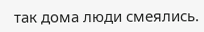так дома люди смеялись.